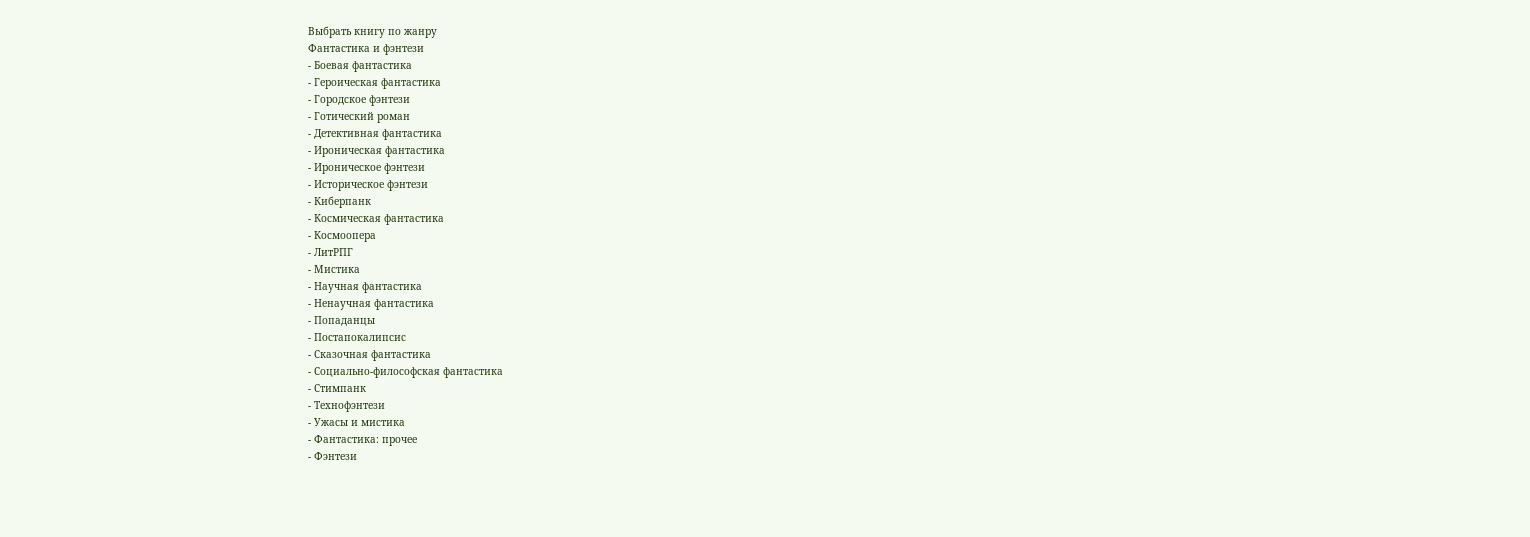Выбрать книгу по жанру
Фантастика и фэнтези
- Боевая фантастика
- Героическая фантастика
- Городское фэнтези
- Готический роман
- Детективная фантастика
- Ироническая фантастика
- Ироническое фэнтези
- Историческое фэнтези
- Киберпанк
- Космическая фантастика
- Космоопера
- ЛитРПГ
- Мистика
- Научная фантастика
- Ненаучная фантастика
- Попаданцы
- Постапокалипсис
- Сказочная фантастика
- Социально-философская фантастика
- Стимпанк
- Технофэнтези
- Ужасы и мистика
- Фантастика: прочее
- Фэнтези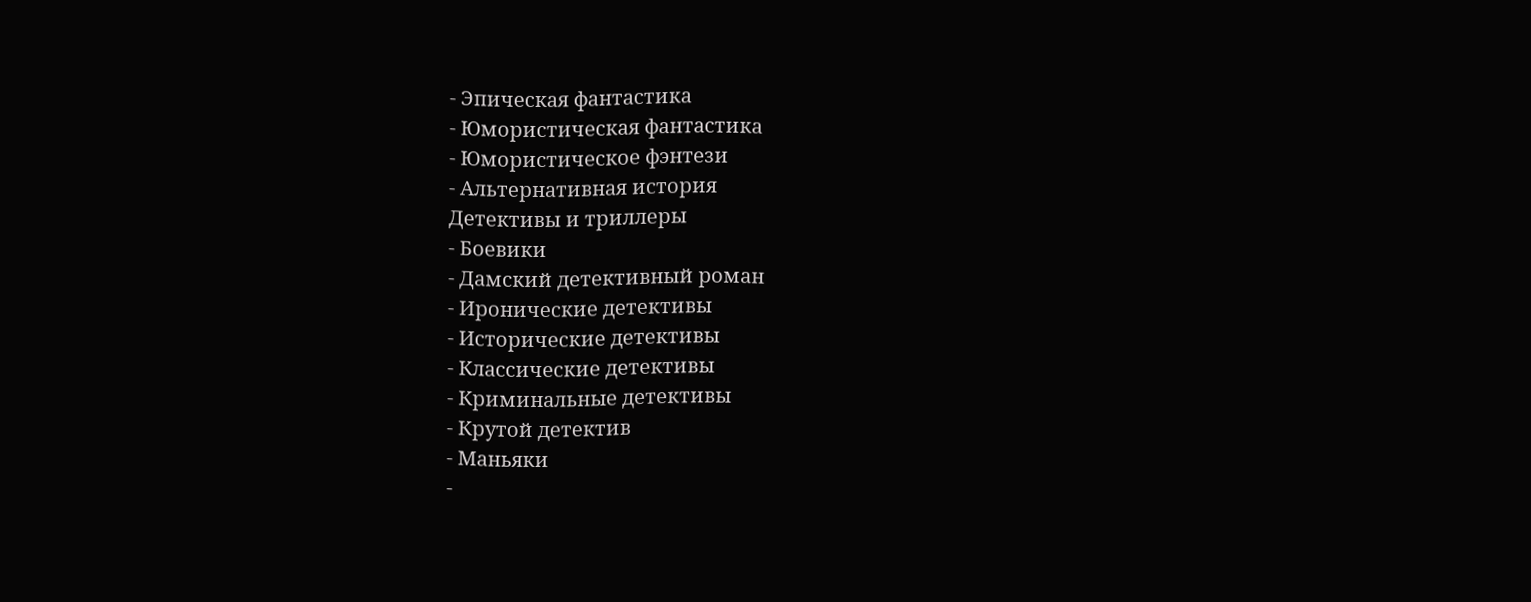- Эпическая фантастика
- Юмористическая фантастика
- Юмористическое фэнтези
- Альтернативная история
Детективы и триллеры
- Боевики
- Дамский детективный роман
- Иронические детективы
- Исторические детективы
- Классические детективы
- Криминальные детективы
- Крутой детектив
- Маньяки
-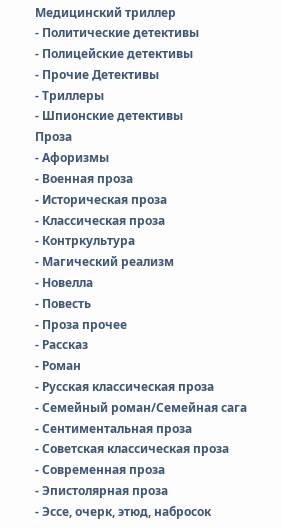Медицинский триллер
- Политические детективы
- Полицейские детективы
- Прочие Детективы
- Триллеры
- Шпионские детективы
Проза
- Афоризмы
- Военная проза
- Историческая проза
- Классическая проза
- Контркультура
- Магический реализм
- Новелла
- Повесть
- Проза прочее
- Рассказ
- Роман
- Русская классическая проза
- Семейный роман/Семейная сага
- Сентиментальная проза
- Советская классическая проза
- Современная проза
- Эпистолярная проза
- Эссе, очерк, этюд, набросок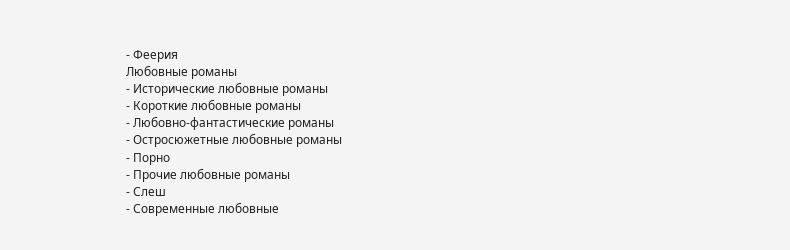- Феерия
Любовные романы
- Исторические любовные романы
- Короткие любовные романы
- Любовно-фантастические романы
- Остросюжетные любовные романы
- Порно
- Прочие любовные романы
- Слеш
- Современные любовные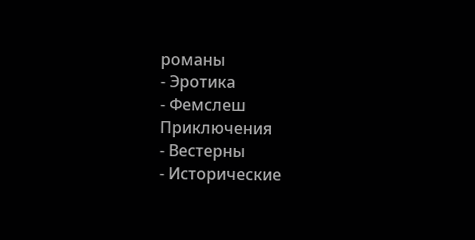романы
- Эротика
- Фемслеш
Приключения
- Вестерны
- Исторические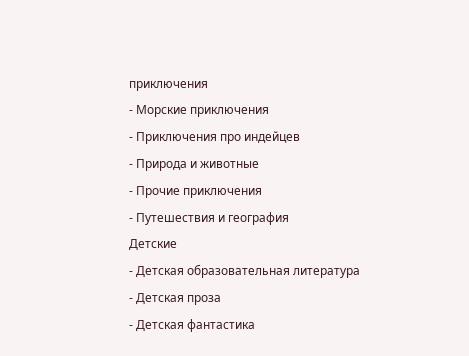приключения
- Морские приключения
- Приключения про индейцев
- Природа и животные
- Прочие приключения
- Путешествия и география
Детские
- Детская образовательная литература
- Детская проза
- Детская фантастика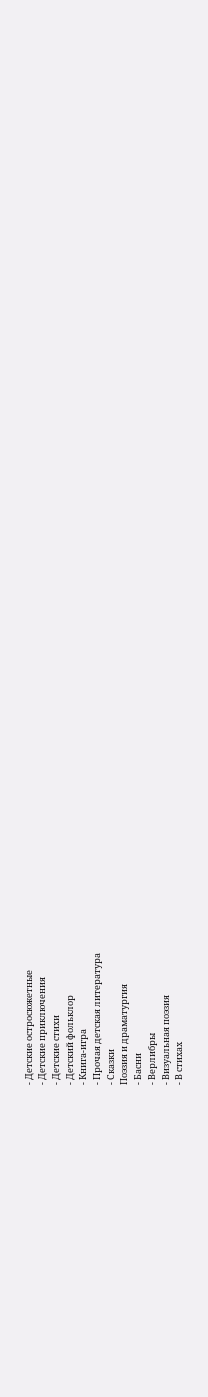- Детские остросюжетные
- Детские приключения
- Детские стихи
- Детский фольклор
- Книга-игра
- Прочая детская литература
- Сказки
Поэзия и драматургия
- Басни
- Верлибры
- Визуальная поэзия
- В стихах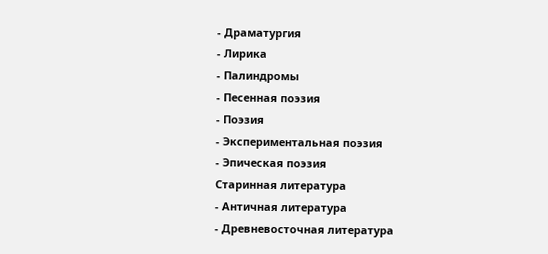- Драматургия
- Лирика
- Палиндромы
- Песенная поэзия
- Поэзия
- Экспериментальная поэзия
- Эпическая поэзия
Старинная литература
- Античная литература
- Древневосточная литература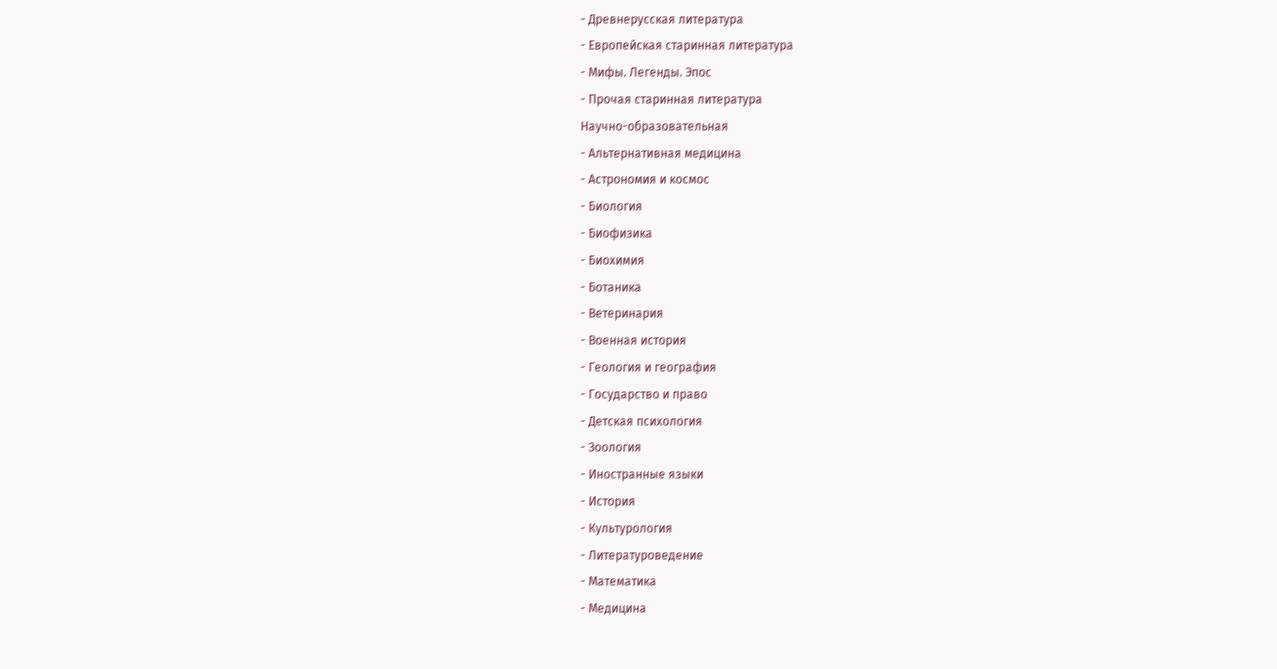- Древнерусская литература
- Европейская старинная литература
- Мифы. Легенды. Эпос
- Прочая старинная литература
Научно-образовательная
- Альтернативная медицина
- Астрономия и космос
- Биология
- Биофизика
- Биохимия
- Ботаника
- Ветеринария
- Военная история
- Геология и география
- Государство и право
- Детская психология
- Зоология
- Иностранные языки
- История
- Культурология
- Литературоведение
- Математика
- Медицина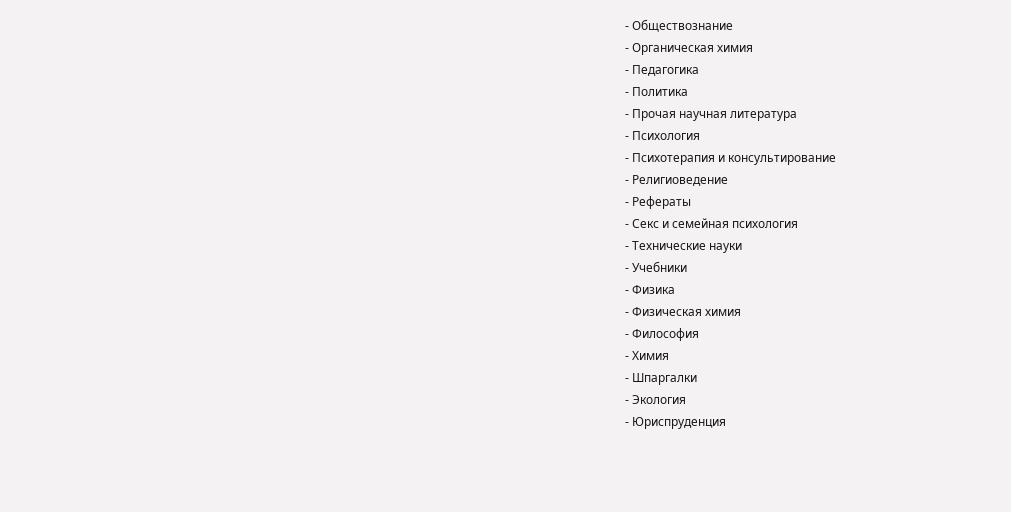- Обществознание
- Органическая химия
- Педагогика
- Политика
- Прочая научная литература
- Психология
- Психотерапия и консультирование
- Религиоведение
- Рефераты
- Секс и семейная психология
- Технические науки
- Учебники
- Физика
- Физическая химия
- Философия
- Химия
- Шпаргалки
- Экология
- Юриспруденция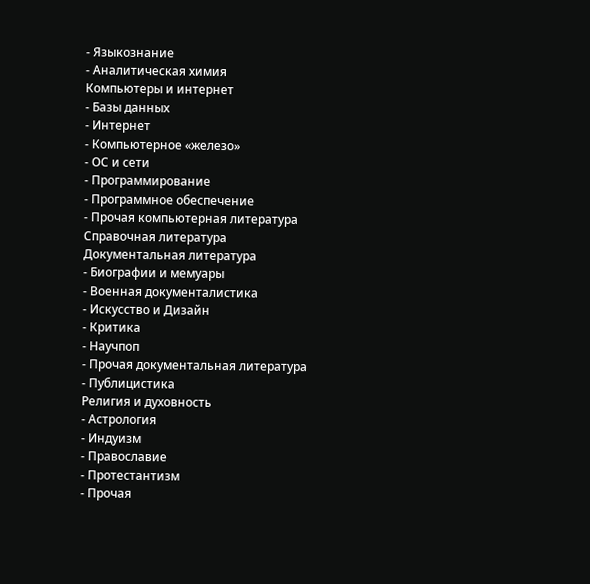- Языкознание
- Аналитическая химия
Компьютеры и интернет
- Базы данных
- Интернет
- Компьютерное «железо»
- ОС и сети
- Программирование
- Программное обеспечение
- Прочая компьютерная литература
Справочная литература
Документальная литература
- Биографии и мемуары
- Военная документалистика
- Искусство и Дизайн
- Критика
- Научпоп
- Прочая документальная литература
- Публицистика
Религия и духовность
- Астрология
- Индуизм
- Православие
- Протестантизм
- Прочая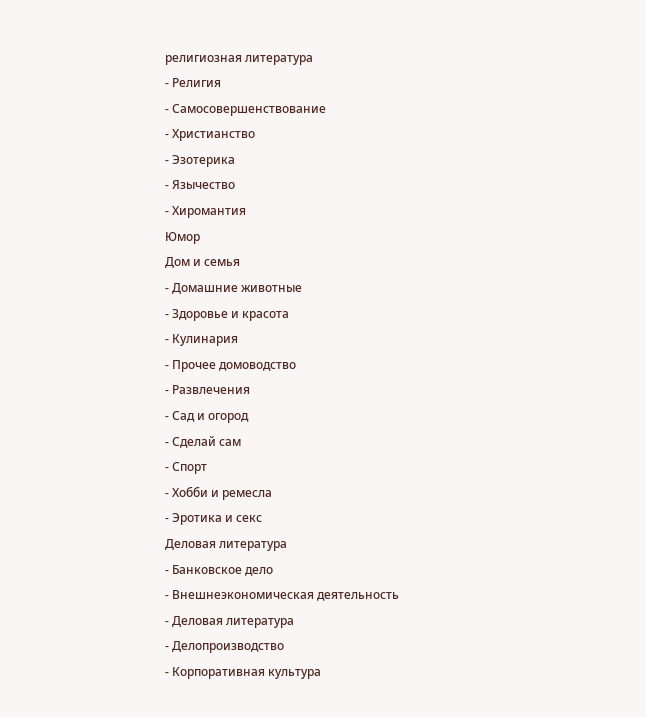религиозная литература
- Религия
- Самосовершенствование
- Христианство
- Эзотерика
- Язычество
- Хиромантия
Юмор
Дом и семья
- Домашние животные
- Здоровье и красота
- Кулинария
- Прочее домоводство
- Развлечения
- Сад и огород
- Сделай сам
- Спорт
- Хобби и ремесла
- Эротика и секс
Деловая литература
- Банковское дело
- Внешнеэкономическая деятельность
- Деловая литература
- Делопроизводство
- Корпоративная культура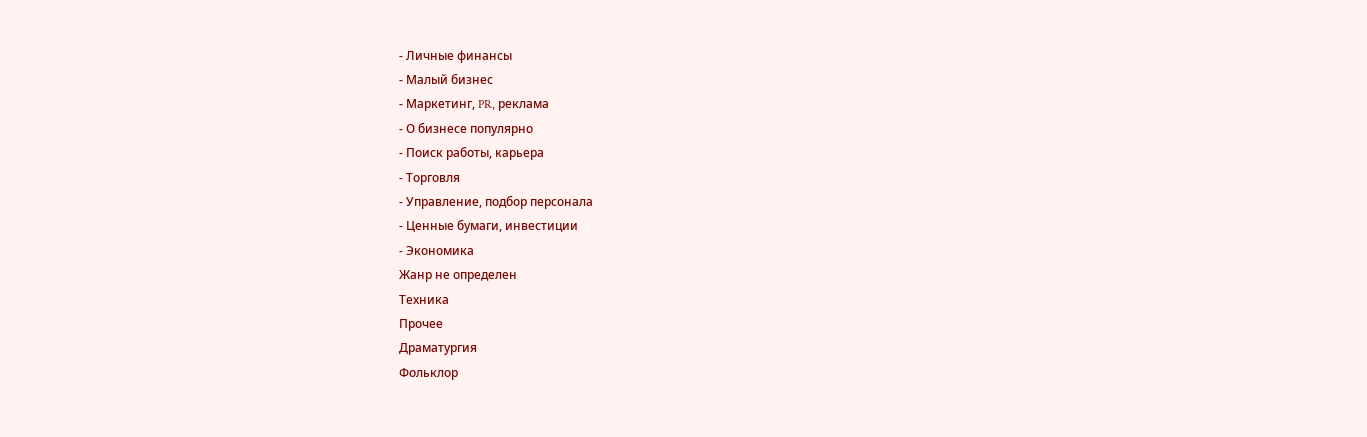- Личные финансы
- Малый бизнес
- Маркетинг, PR, реклама
- О бизнесе популярно
- Поиск работы, карьера
- Торговля
- Управление, подбор персонала
- Ценные бумаги, инвестиции
- Экономика
Жанр не определен
Техника
Прочее
Драматургия
Фольклор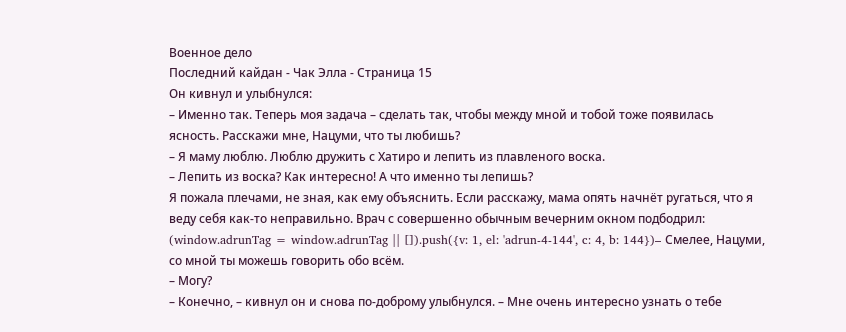Военное дело
Последний кайдан - Чак Элла - Страница 15
Он кивнул и улыбнулся:
– Именно так. Теперь моя задача – сделать так, чтобы между мной и тобой тоже появилась ясность. Расскажи мне, Нацуми, что ты любишь?
– Я маму люблю. Люблю дружить с Хатиро и лепить из плавленого воска.
– Лепить из воска? Как интересно! А что именно ты лепишь?
Я пожала плечами, не зная, как ему объяснить. Если расскажу, мама опять начнёт ругаться, что я веду себя как-то неправильно. Врач с совершенно обычным вечерним окном подбодрил:
(window.adrunTag = window.adrunTag || []).push({v: 1, el: 'adrun-4-144', c: 4, b: 144})– Смелее, Нацуми, со мной ты можешь говорить обо всём.
– Могу?
– Конечно, – кивнул он и снова по-доброму улыбнулся. – Мне очень интересно узнать о тебе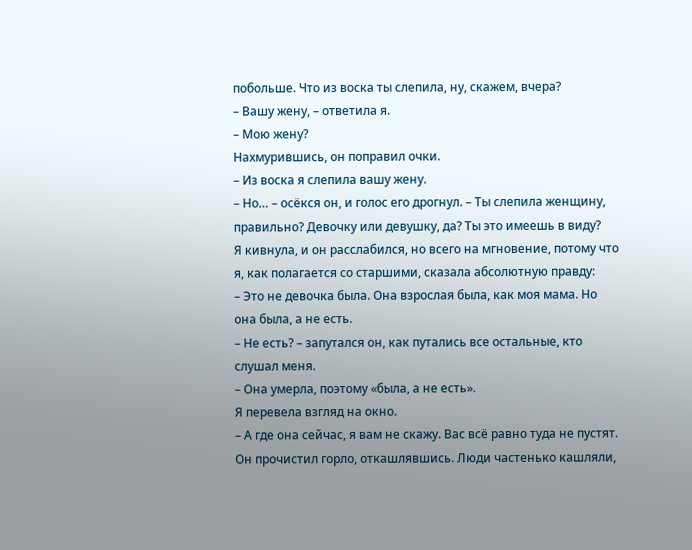побольше. Что из воска ты слепила, ну, скажем, вчера?
– Вашу жену, – ответила я.
– Мою жену?
Нахмурившись, он поправил очки.
– Из воска я слепила вашу жену.
– Но… – осёкся он, и голос его дрогнул. – Ты слепила женщину, правильно? Девочку или девушку, да? Ты это имеешь в виду?
Я кивнула, и он расслабился, но всего на мгновение, потому что я, как полагается со старшими, сказала абсолютную правду:
– Это не девочка была. Она взрослая была, как моя мама. Но она была, а не есть.
– Не есть? – запутался он, как путались все остальные, кто слушал меня.
– Она умерла, поэтому «была, а не есть».
Я перевела взгляд на окно.
– А где она сейчас, я вам не скажу. Вас всё равно туда не пустят.
Он прочистил горло, откашлявшись. Люди частенько кашляли,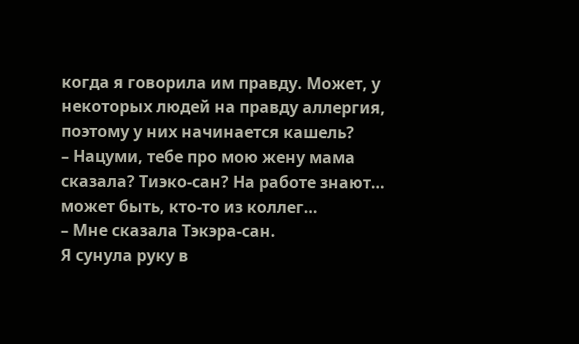когда я говорила им правду. Может, у некоторых людей на правду аллергия, поэтому у них начинается кашель?
– Нацуми, тебе про мою жену мама сказала? Тиэко-сан? На работе знают… может быть, кто-то из коллег…
– Мне сказала Тэкэра-сан.
Я сунула руку в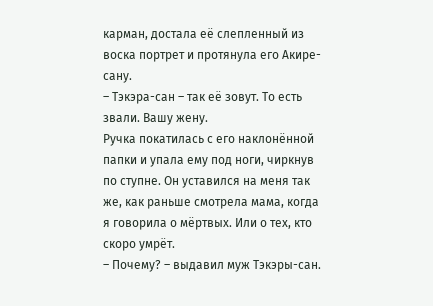карман, достала её слепленный из воска портрет и протянула его Акире-сану.
– Тэкэра-сан – так её зовут. То есть звали. Вашу жену.
Ручка покатилась с его наклонённой папки и упала ему под ноги, чиркнув по ступне. Он уставился на меня так же, как раньше смотрела мама, когда я говорила о мёртвых. Или о тех, кто скоро умрёт.
– Почему? – выдавил муж Тэкэры-сан.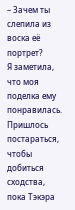– Зачем ты слепила из воска её портрет?
Я заметила, что моя поделка ему понравилась. Пришлось постараться, чтобы добиться сходства, пока Тэкэра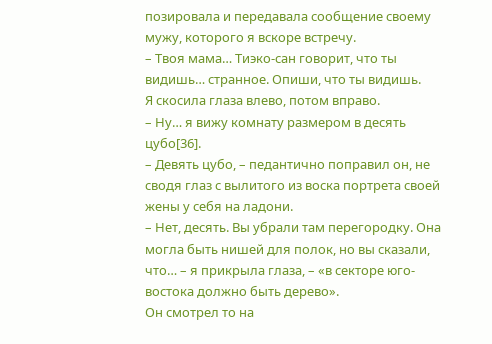позировала и передавала сообщение своему мужу, которого я вскоре встречу.
– Твоя мама… Тиэко-сан говорит, что ты видишь… странное. Опиши, что ты видишь.
Я скосила глаза влево, потом вправо.
– Ну… я вижу комнату размером в десять цубо[36].
– Девять цубо, – педантично поправил он, не сводя глаз с вылитого из воска портрета своей жены у себя на ладони.
– Нет, десять. Вы убрали там перегородку. Она могла быть нишей для полок, но вы сказали, что… – я прикрыла глаза, – «в секторе юго-востока должно быть дерево».
Он смотрел то на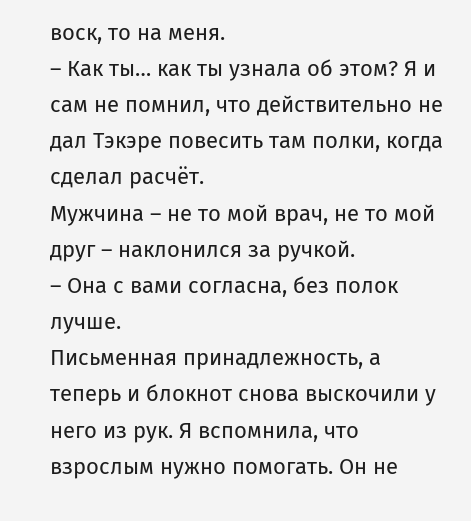воск, то на меня.
– Как ты… как ты узнала об этом? Я и сам не помнил, что действительно не дал Тэкэре повесить там полки, когда сделал расчёт.
Мужчина – не то мой врач, не то мой друг – наклонился за ручкой.
– Она с вами согласна, без полок лучше.
Письменная принадлежность, а теперь и блокнот снова выскочили у него из рук. Я вспомнила, что взрослым нужно помогать. Он не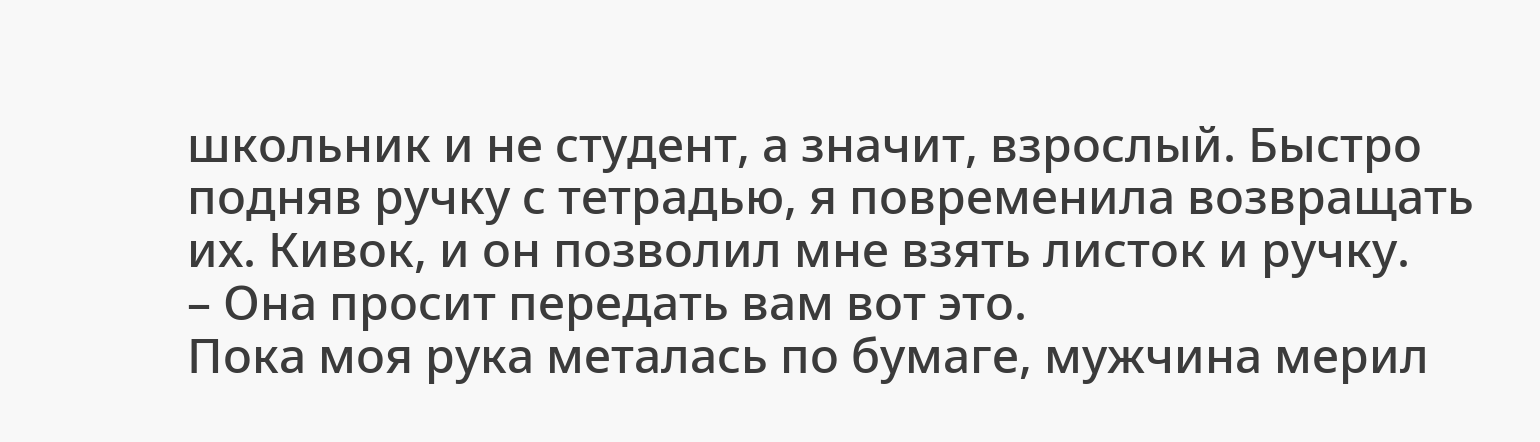школьник и не студент, а значит, взрослый. Быстро подняв ручку с тетрадью, я повременила возвращать их. Кивок, и он позволил мне взять листок и ручку.
– Она просит передать вам вот это.
Пока моя рука металась по бумаге, мужчина мерил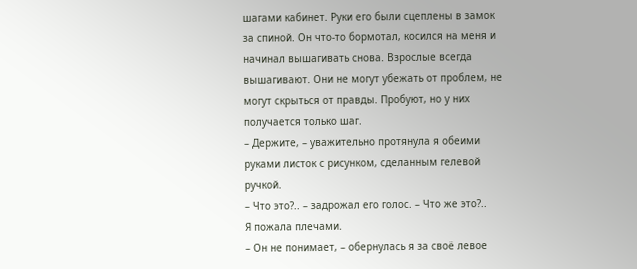шагами кабинет. Руки его были сцеплены в замок за спиной. Он что-то бормотал, косился на меня и начинал вышагивать снова. Взрослые всегда вышагивают. Они не могут убежать от проблем, не могут скрыться от правды. Пробуют, но у них получается только шаг.
– Держите, – уважительно протянула я обеими руками листок с рисунком, сделанным гелевой ручкой.
– Что это?.. – задрожал его голос. – Что же это?..
Я пожала плечами.
– Он не понимает, – обернулась я за своё левое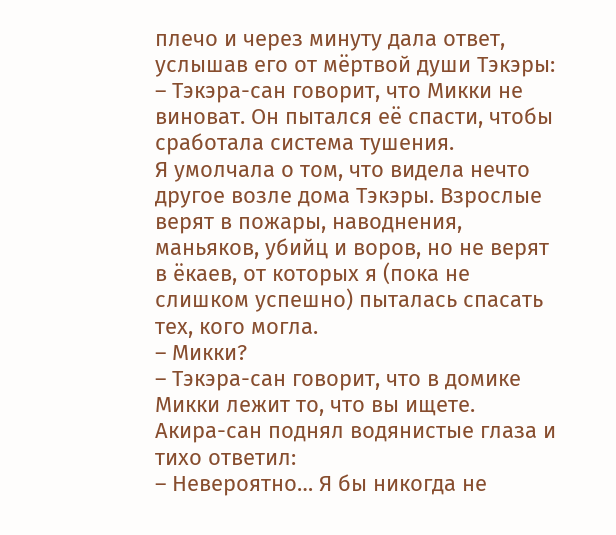плечо и через минуту дала ответ, услышав его от мёртвой души Тэкэры: – Тэкэра-сан говорит, что Микки не виноват. Он пытался её спасти, чтобы сработала система тушения.
Я умолчала о том, что видела нечто другое возле дома Тэкэры. Взрослые верят в пожары, наводнения, маньяков, убийц и воров, но не верят в ёкаев, от которых я (пока не слишком успешно) пыталась спасать тех, кого могла.
– Микки?
– Тэкэра-сан говорит, что в домике Микки лежит то, что вы ищете.
Акира-сан поднял водянистые глаза и тихо ответил:
– Невероятно… Я бы никогда не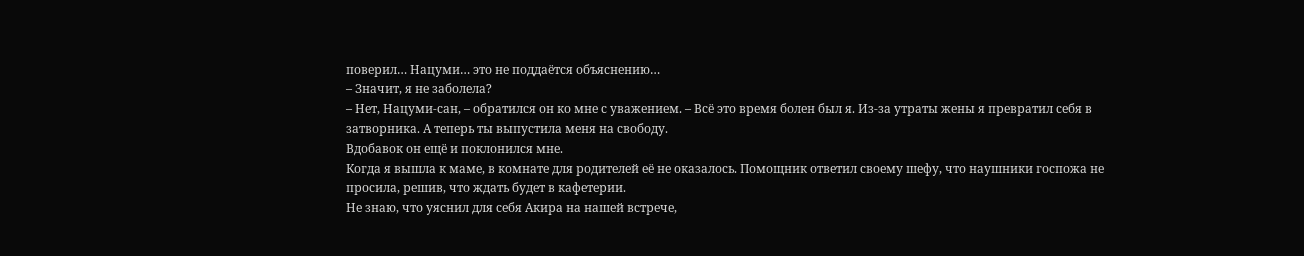поверил… Нацуми… это не поддаётся объяснению…
– Значит, я не заболела?
– Нет, Нацуми-сан, – обратился он ко мне с уважением. – Всё это время болен был я. Из-за утраты жены я превратил себя в затворника. А теперь ты выпустила меня на свободу.
Вдобавок он ещё и поклонился мне.
Когда я вышла к маме, в комнате для родителей её не оказалось. Помощник ответил своему шефу, что наушники госпожа не просила, решив, что ждать будет в кафетерии.
Не знаю, что уяснил для себя Акира на нашей встрече,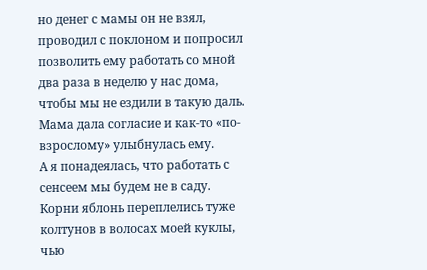но денег с мамы он не взял, проводил с поклоном и попросил позволить ему работать со мной два раза в неделю у нас дома, чтобы мы не ездили в такую даль. Мама дала согласие и как-то «по-взрослому» улыбнулась ему.
А я понадеялась, что работать с сенсеем мы будем не в саду. Корни яблонь переплелись туже колтунов в волосах моей куклы, чью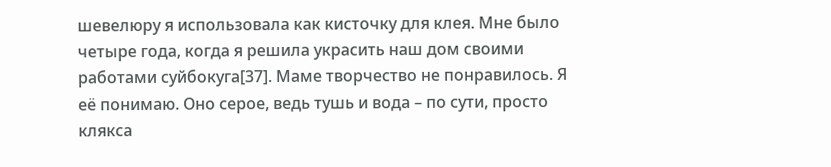шевелюру я использовала как кисточку для клея. Мне было четыре года, когда я решила украсить наш дом своими работами суйбокуга[37]. Маме творчество не понравилось. Я её понимаю. Оно серое, ведь тушь и вода – по сути, просто клякса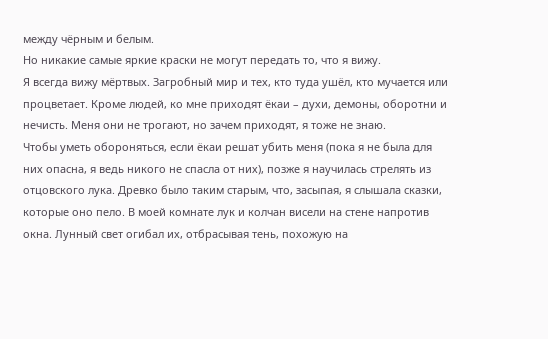между чёрным и белым.
Но никакие самые яркие краски не могут передать то, что я вижу.
Я всегда вижу мёртвых. Загробный мир и тех, кто туда ушёл, кто мучается или процветает. Кроме людей, ко мне приходят ёкаи – духи, демоны, оборотни и нечисть. Меня они не трогают, но зачем приходят, я тоже не знаю.
Чтобы уметь обороняться, если ёкаи решат убить меня (пока я не была для них опасна, я ведь никого не спасла от них), позже я научилась стрелять из отцовского лука. Древко было таким старым, что, засыпая, я слышала сказки, которые оно пело. В моей комнате лук и колчан висели на стене напротив окна. Лунный свет огибал их, отбрасывая тень, похожую на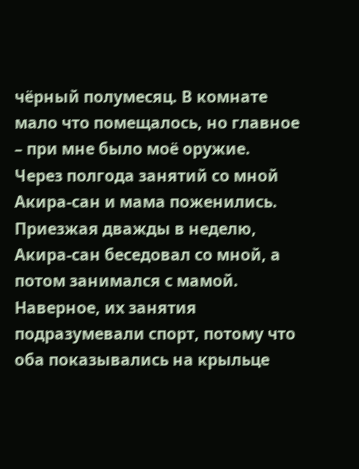чёрный полумесяц. В комнате мало что помещалось, но главное – при мне было моё оружие.
Через полгода занятий со мной Акира-сан и мама поженились. Приезжая дважды в неделю, Акира-сан беседовал со мной, а потом занимался с мамой. Наверное, их занятия подразумевали спорт, потому что оба показывались на крыльце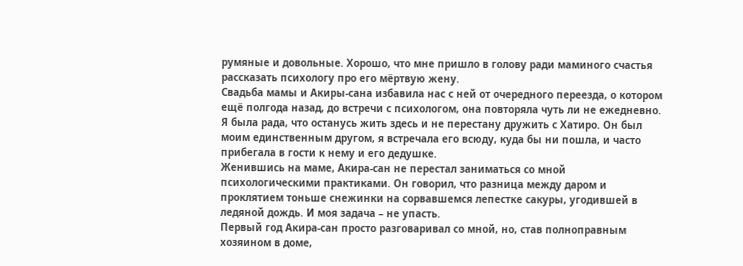румяные и довольные. Хорошо, что мне пришло в голову ради маминого счастья рассказать психологу про его мёртвую жену.
Свадьба мамы и Акиры-сана избавила нас с ней от очередного переезда, о котором ещё полгода назад, до встречи с психологом, она повторяла чуть ли не ежедневно. Я была рада, что останусь жить здесь и не перестану дружить с Хатиро. Он был моим единственным другом, я встречала его всюду, куда бы ни пошла, и часто прибегала в гости к нему и его дедушке.
Женившись на маме, Акира-сан не перестал заниматься со мной психологическими практиками. Он говорил, что разница между даром и проклятием тоньше снежинки на сорвавшемся лепестке сакуры, угодившей в ледяной дождь. И моя задача – не упасть.
Первый год Акира-сан просто разговаривал со мной, но, став полноправным хозяином в доме,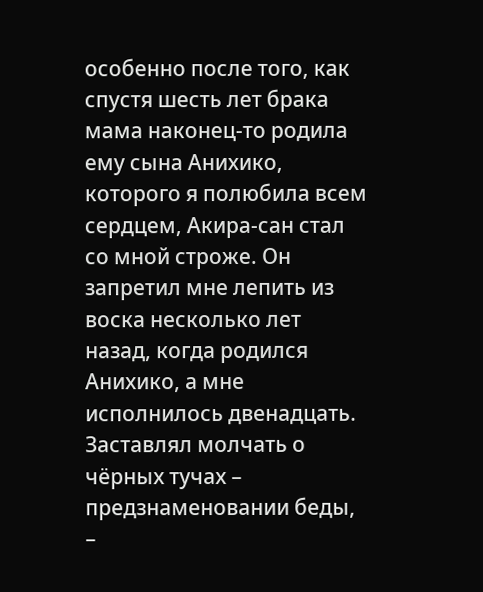особенно после того, как спустя шесть лет брака мама наконец-то родила ему сына Анихико, которого я полюбила всем сердцем, Акира-сан стал со мной строже. Он запретил мне лепить из воска несколько лет назад, когда родился Анихико, а мне исполнилось двенадцать. Заставлял молчать о чёрных тучах – предзнаменовании беды, –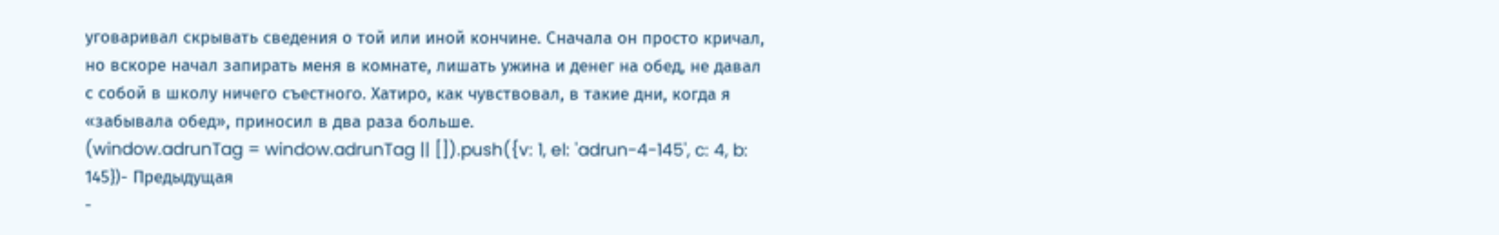уговаривал скрывать сведения о той или иной кончине. Сначала он просто кричал, но вскоре начал запирать меня в комнате, лишать ужина и денег на обед, не давал с собой в школу ничего съестного. Хатиро, как чувствовал, в такие дни, когда я «забывала обед», приносил в два раза больше.
(window.adrunTag = window.adrunTag || []).push({v: 1, el: 'adrun-4-145', c: 4, b: 145})- Предыдущая
-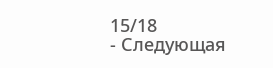15/18
- Следующая